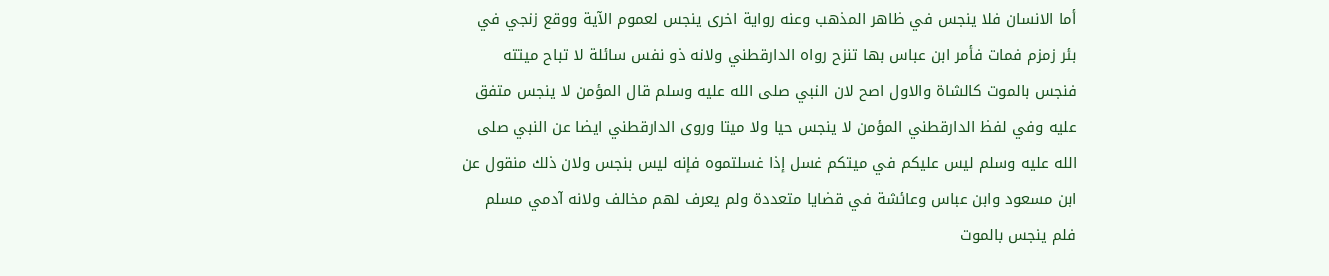أما الانسان فلا ينجس في ظاهر المذهب وعنه رواية اخرى ينجس لعموم الآية ووقع زنجي في بئر زمزم فمات فأمر ابن عباس بها تنزح رواه الدارقطني ولانه ذو نفس سائلة لا تباح ميتته فنجس بالموت كالشاة والاول اصح لان النبي صلى الله عليه وسلم قال المؤمن لا ينجس متفق عليه وفي لفظ الدارقطني المؤمن لا ينجس حيا ولا ميتا وروى الدارقطني ايضا عن النبي صلى الله عليه وسلم ليس عليكم في ميتكم غسل إذا غسلتموه فإنه ليس بنجس ولان ذلك منقول عن ابن مسعود وابن عباس وعائشة في قضايا متعددة ولم يعرف لهم مخالف ولانه آدمي مسلم فلم ينجس بالموت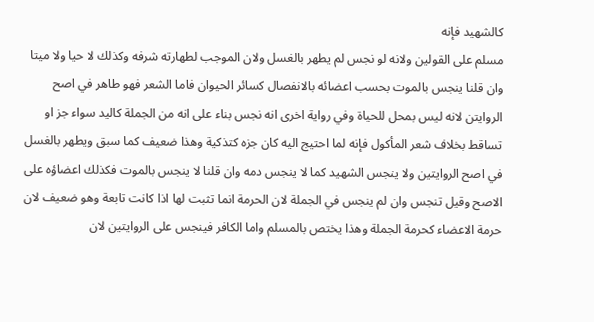كالشهيد فإنه
مسلم على القولين ولانه لو نجس لم يطهر بالغسل ولان الموجب لطهارته شرفه وكذلك لا حيا ولا ميتا وان قلنا ينجس بالموت بحسب اعضائه بالانفصال كسائر الحيوان فاما الشعر فهو طاهر في اصح الروايتن لانه ليس بمحل للحياة وفي رواية اخرى انه نجس بناء على انه من الجملة كاليد سواء جز او تساقط بخلاف شعر المأكول فإنه لما احتيج اليه كان جزه كتذكية وهذا ضعيف كما سبق ويطهر بالغسل في اصح الروايتين ولا ينجس الشهيد كما لا ينجس دمه وان قلنا لا ينجس بالموت فكذلك اعضاؤه على الاصح وقيل تنجس وان لم ينجس في الجملة لان الحرمة انما تثبت لها اذا كانت تابعة وهو ضعيف لان حرمة الاعضاء كحرمة الجملة وهذا يختص بالمسلم واما الكافر فينجس على الروايتين لان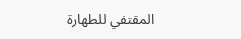المقتفي للطهارة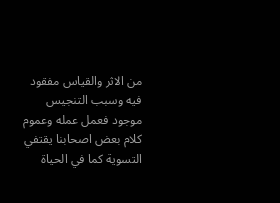من الاثر والقياس مفقود فيه وسبب التنجيس موجود فعمل عمله وعموم كلام بعض اصحابنا يقتفي التسوية كما في الحياة